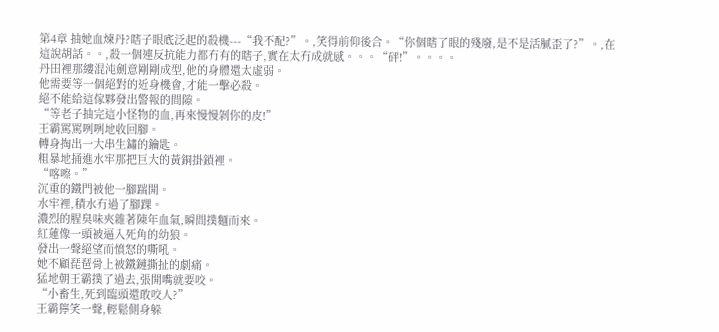第4章 抽她血煉丹?瞎子眼底泛起的殺機---“我不配?”。,笑得前仰後合。“你個瞎了眼的殘廢,是不是活膩歪了?”。,在這說胡話。。,殺一個連反抗能力都冇有的瞎子,實在太冇成就感。。。“砰!”。。。。
丹田裡那縷混沌劍意剛剛成型,他的身體還太虛弱。
他需要等一個絕對的近身機會,才能一擊必殺。
絕不能給這傢夥發出警報的間隙。
“等老子抽完這小怪物的血,再來慢慢剝你的皮!”
王霸罵罵咧咧地收回腳。
轉身掏出一大串生鏽的鑰匙。
粗暴地捅進水牢那把巨大的黃銅掛鎖裡。
“喀嚓。”
沉重的鐵門被他一腳踹開。
水牢裡,積水冇過了腳踝。
濃烈的腥臭味夾雜著陳年血氣,瞬間撲麵而來。
紅蓮像一頭被逼入死角的幼狼。
發出一聲絕望而憤怒的嘶吼。
她不顧琵琶骨上被鐵鏈撕扯的劇痛。
猛地朝王霸撲了過去,張開嘴就要咬。
“小畜生,死到臨頭還敢咬人?”
王霸獰笑一聲,輕鬆側身躲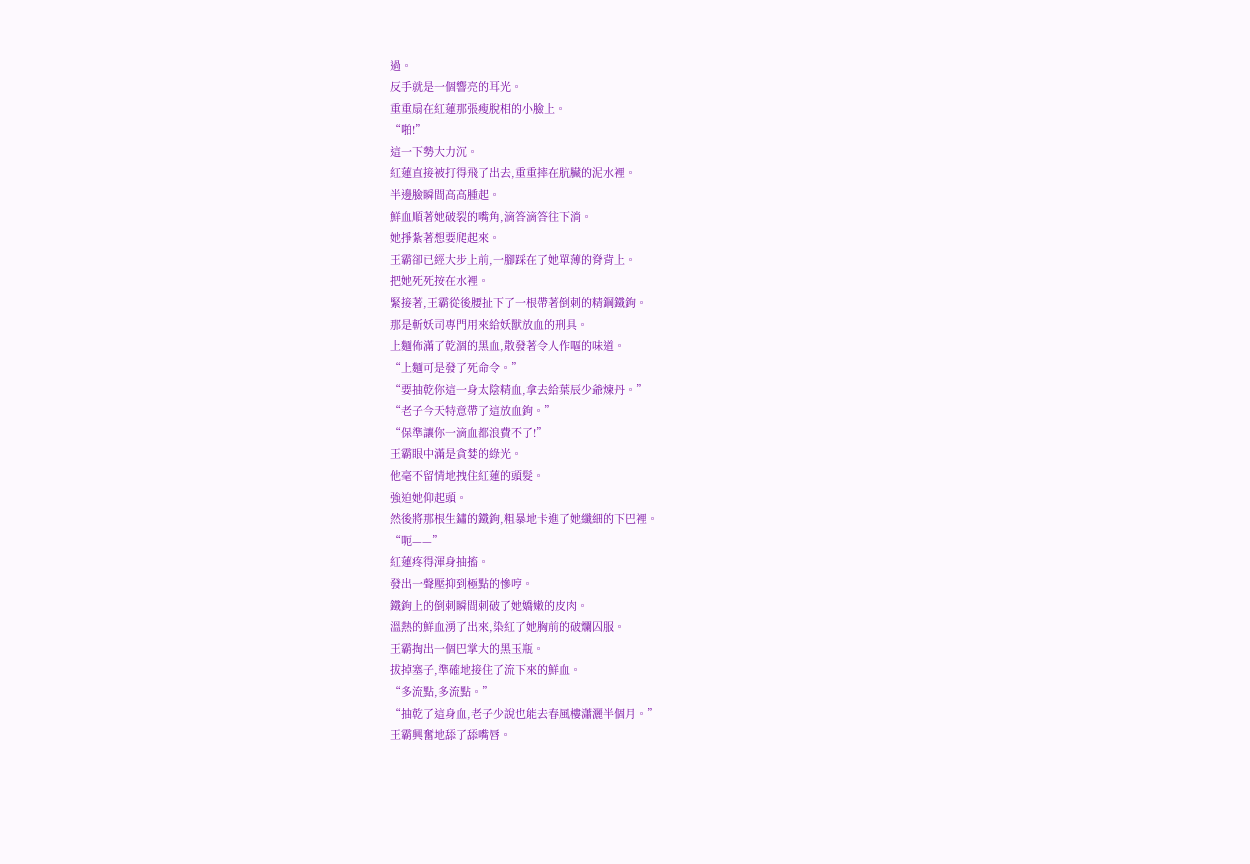過。
反手就是一個響亮的耳光。
重重扇在紅蓮那張瘦脫相的小臉上。
“啪!”
這一下勢大力沉。
紅蓮直接被打得飛了出去,重重摔在肮臟的泥水裡。
半邊臉瞬間高高腫起。
鮮血順著她破裂的嘴角,滴答滴答往下淌。
她掙紮著想要爬起來。
王霸卻已經大步上前,一腳踩在了她單薄的脊背上。
把她死死按在水裡。
緊接著,王霸從後腰扯下了一根帶著倒刺的精鋼鐵鉤。
那是斬妖司專門用來給妖獸放血的刑具。
上麵佈滿了乾涸的黑血,散發著令人作嘔的味道。
“上麵可是發了死命令。”
“要抽乾你這一身太陰精血,拿去給葉辰少爺煉丹。”
“老子今天特意帶了這放血鉤。”
“保準讓你一滴血都浪費不了!”
王霸眼中滿是貪婪的綠光。
他毫不留情地拽住紅蓮的頭髮。
強迫她仰起頭。
然後將那根生鏽的鐵鉤,粗暴地卡進了她纖細的下巴裡。
“呃——”
紅蓮疼得渾身抽搐。
發出一聲壓抑到極點的慘哼。
鐵鉤上的倒刺瞬間刺破了她嬌嫩的皮肉。
溫熱的鮮血湧了出來,染紅了她胸前的破爛囚服。
王霸掏出一個巴掌大的黑玉瓶。
拔掉塞子,準確地接住了流下來的鮮血。
“多流點,多流點。”
“抽乾了這身血,老子少說也能去春風樓瀟灑半個月。”
王霸興奮地舔了舔嘴唇。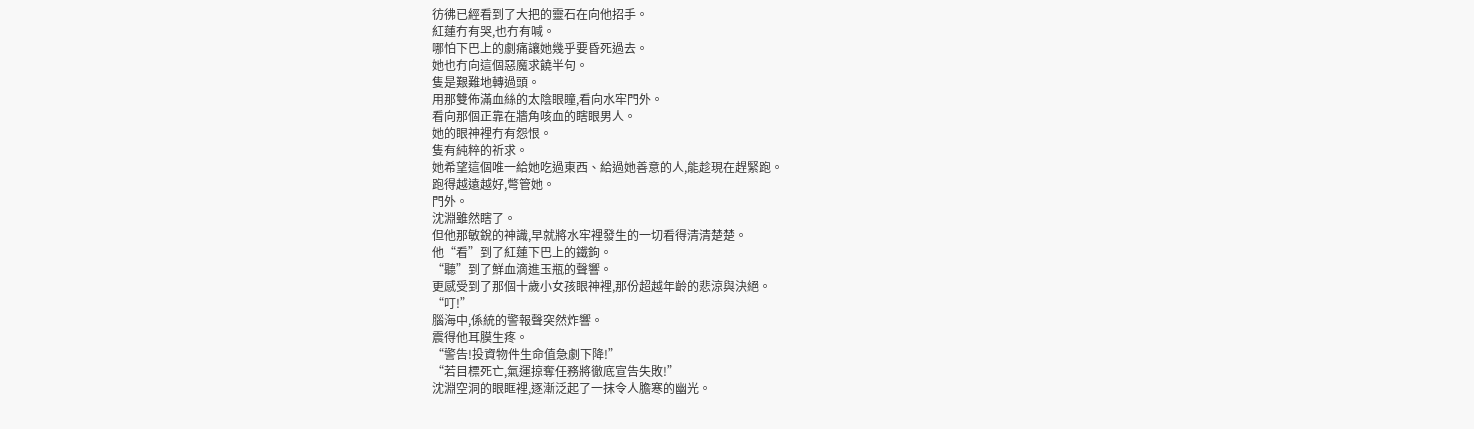彷彿已經看到了大把的靈石在向他招手。
紅蓮冇有哭,也冇有喊。
哪怕下巴上的劇痛讓她幾乎要昏死過去。
她也冇向這個惡魔求饒半句。
隻是艱難地轉過頭。
用那雙佈滿血絲的太陰眼瞳,看向水牢門外。
看向那個正靠在牆角咳血的瞎眼男人。
她的眼神裡冇有怨恨。
隻有純粹的祈求。
她希望這個唯一給她吃過東西、給過她善意的人,能趁現在趕緊跑。
跑得越遠越好,彆管她。
門外。
沈淵雖然瞎了。
但他那敏銳的神識,早就將水牢裡發生的一切看得清清楚楚。
他“看”到了紅蓮下巴上的鐵鉤。
“聽”到了鮮血滴進玉瓶的聲響。
更感受到了那個十歲小女孩眼神裡,那份超越年齡的悲涼與決絕。
“叮!”
腦海中,係統的警報聲突然炸響。
震得他耳膜生疼。
“警告!投資物件生命值急劇下降!”
“若目標死亡,氣運掠奪任務將徹底宣告失敗!”
沈淵空洞的眼眶裡,逐漸泛起了一抹令人膽寒的幽光。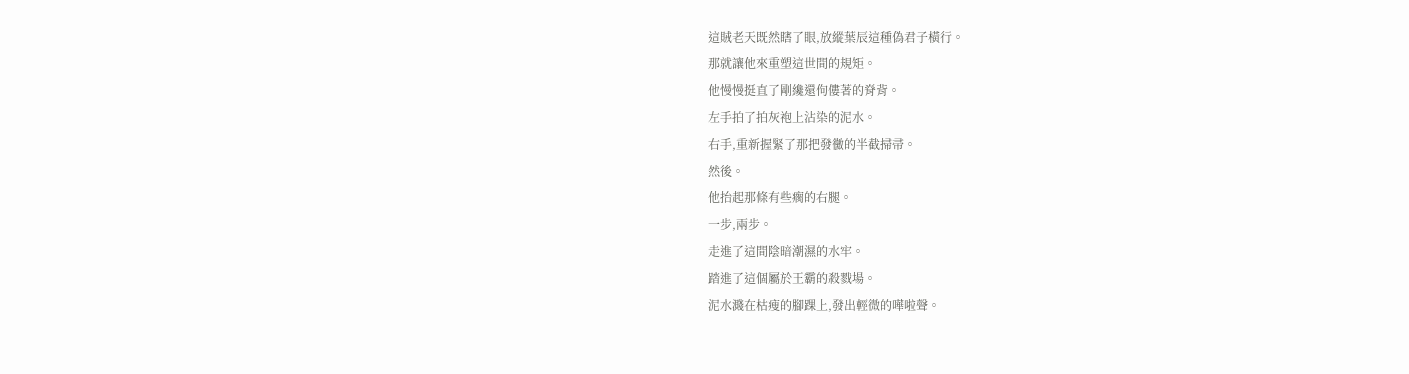這賊老天既然瞎了眼,放縱葉辰這種偽君子橫行。
那就讓他來重塑這世間的規矩。
他慢慢挺直了剛纔還佝僂著的脊背。
左手拍了拍灰袍上沾染的泥水。
右手,重新握緊了那把發黴的半截掃帚。
然後。
他抬起那條有些瘸的右腿。
一步,兩步。
走進了這間陰暗潮濕的水牢。
踏進了這個屬於王霸的殺戮場。
泥水濺在枯瘦的腳踝上,發出輕微的嘩啦聲。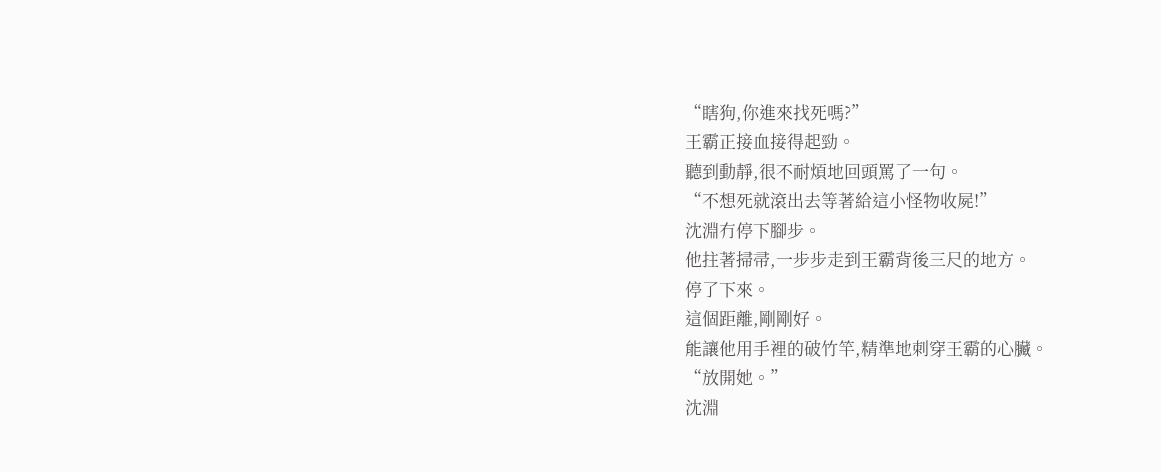“瞎狗,你進來找死嗎?”
王霸正接血接得起勁。
聽到動靜,很不耐煩地回頭罵了一句。
“不想死就滾出去等著給這小怪物收屍!”
沈淵冇停下腳步。
他拄著掃帚,一步步走到王霸背後三尺的地方。
停了下來。
這個距離,剛剛好。
能讓他用手裡的破竹竿,精準地刺穿王霸的心臟。
“放開她。”
沈淵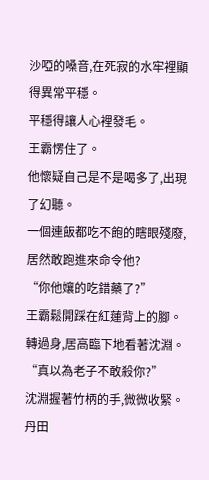沙啞的嗓音,在死寂的水牢裡顯得異常平穩。
平穩得讓人心裡發毛。
王霸愣住了。
他懷疑自己是不是喝多了,出現了幻聽。
一個連飯都吃不飽的瞎眼殘廢,居然敢跑進來命令他?
“你他孃的吃錯藥了?”
王霸鬆開踩在紅蓮背上的腳。
轉過身,居高臨下地看著沈淵。
“真以為老子不敢殺你?”
沈淵握著竹柄的手,微微收緊。
丹田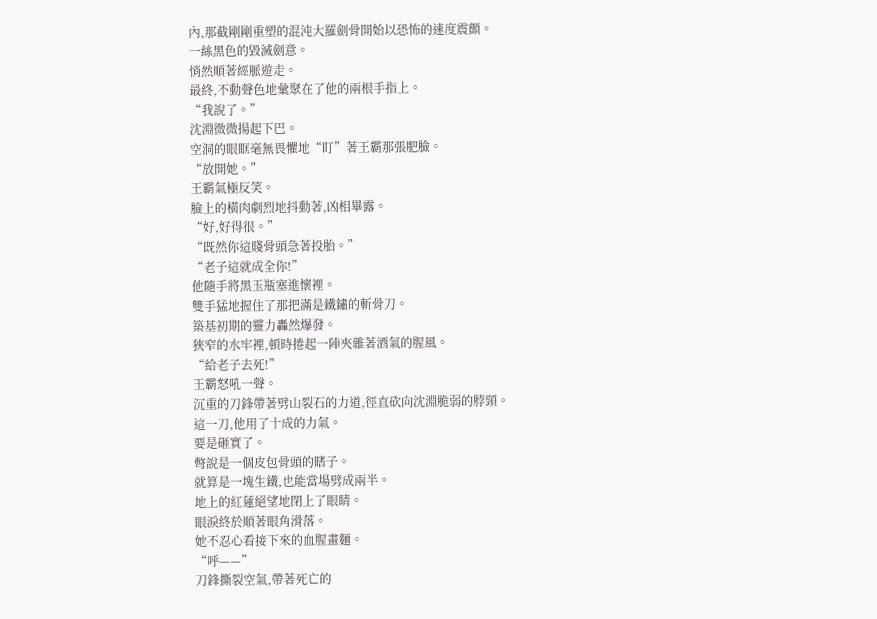內,那截剛剛重塑的混沌大羅劍骨開始以恐怖的速度震顫。
一絲黑色的毀滅劍意。
悄然順著經脈遊走。
最終,不動聲色地彙聚在了他的兩根手指上。
“我說了。”
沈淵微微揚起下巴。
空洞的眼眶毫無畏懼地“盯”著王霸那張肥臉。
“放開她。”
王霸氣極反笑。
臉上的橫肉劇烈地抖動著,凶相畢露。
“好,好得很。”
“既然你這賤骨頭急著投胎。”
“老子這就成全你!”
他隨手將黑玉瓶塞進懷裡。
雙手猛地握住了那把滿是鐵鏽的斬骨刀。
築基初期的靈力轟然爆發。
狹窄的水牢裡,頓時捲起一陣夾雜著酒氣的腥風。
“給老子去死!”
王霸怒吼一聲。
沉重的刀鋒帶著劈山裂石的力道,徑直砍向沈淵脆弱的脖頸。
這一刀,他用了十成的力氣。
要是砸實了。
彆說是一個皮包骨頭的瞎子。
就算是一塊生鐵,也能當場劈成兩半。
地上的紅蓮絕望地閉上了眼睛。
眼淚終於順著眼角滑落。
她不忍心看接下來的血腥畫麵。
“呼——”
刀鋒撕裂空氣,帶著死亡的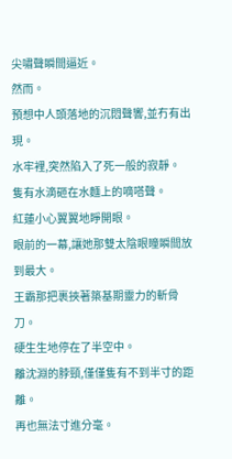尖嘯聲瞬間逼近。
然而。
預想中人頭落地的沉悶聲響,並冇有出現。
水牢裡,突然陷入了死一般的寂靜。
隻有水滴砸在水麵上的嘀嗒聲。
紅蓮小心翼翼地睜開眼。
眼前的一幕,讓她那雙太陰眼瞳瞬間放到最大。
王霸那把裹挾著築基期靈力的斬骨刀。
硬生生地停在了半空中。
離沈淵的脖頸,僅僅隻有不到半寸的距離。
再也無法寸進分毫。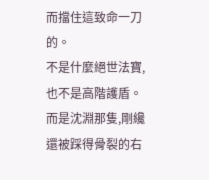而擋住這致命一刀的。
不是什麼絕世法寶,也不是高階護盾。
而是沈淵那隻,剛纔還被踩得骨裂的右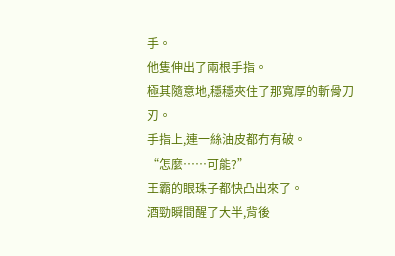手。
他隻伸出了兩根手指。
極其隨意地,穩穩夾住了那寬厚的斬骨刀刃。
手指上,連一絲油皮都冇有破。
“怎麼……可能?”
王霸的眼珠子都快凸出來了。
酒勁瞬間醒了大半,背後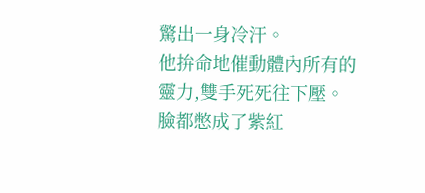驚出一身冷汗。
他拚命地催動體內所有的靈力,雙手死死往下壓。
臉都憋成了紫紅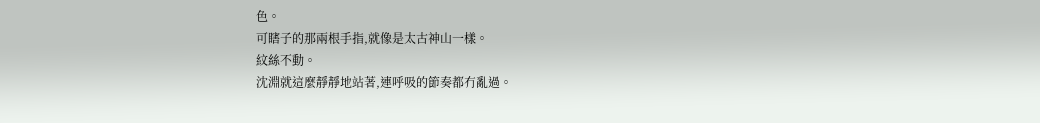色。
可瞎子的那兩根手指,就像是太古神山一樣。
紋絲不動。
沈淵就這麼靜靜地站著,連呼吸的節奏都冇亂過。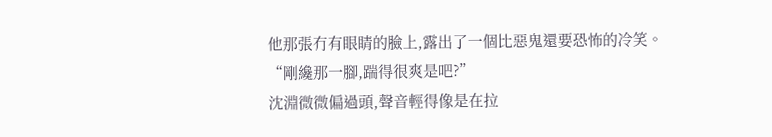他那張冇有眼睛的臉上,露出了一個比惡鬼還要恐怖的冷笑。
“剛纔那一腳,踹得很爽是吧?”
沈淵微微偏過頭,聲音輕得像是在拉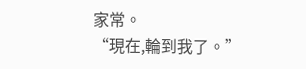家常。
“現在,輪到我了。”